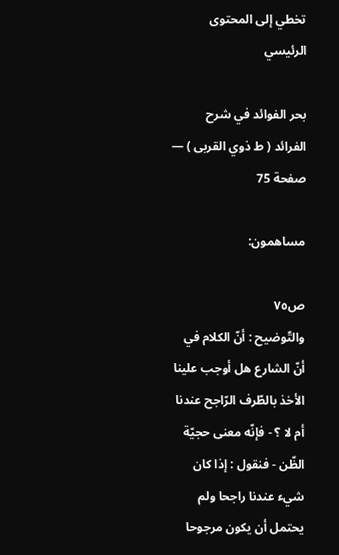تخطي إلى المحتوى الرئيسي

بحر الفوائد في شرح الفرائد ( ط ذوي القربى ) — صفحة 75

مساهمون:

ص٧٥
والتّوضيح : أنّ الكلام في أنّ الشارع هل أوجب علينا الأخذ بالطّرف الرّاجح عندنا أم لا ؟ - فإنّه معنى حجيّة الظّن - فنقول : إذا كان شيء عندنا راجحا ولم يحتمل أن يكون مرجوحا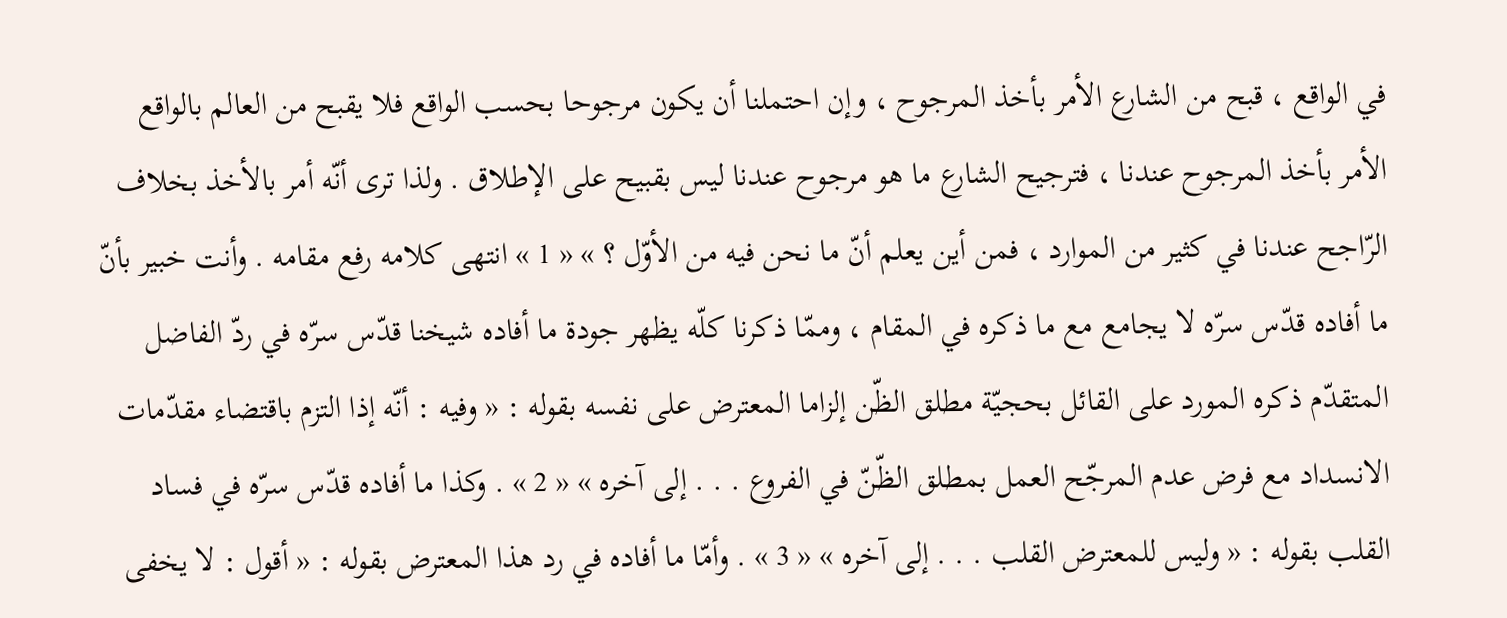في الواقع ، قبح من الشارع الأمر بأخذ المرجوح ، وإن احتملنا أن يكون مرجوحا بحسب الواقع فلا يقبح من العالم بالواقع الأمر بأخذ المرجوح عندنا ، فترجيح الشارع ما هو مرجوح عندنا ليس بقبيح على الإطلاق . ولذا ترى أنّه أمر بالأخذ بخلاف الرّاجح عندنا في كثير من الموارد ، فمن أين يعلم أنّ ما نحن فيه من الأوّل ؟ » « 1 » انتهى كلامه رفع مقامه . وأنت خبير بأنّ ما أفاده قدّس سرّه لا يجامع مع ما ذكره في المقام ، وممّا ذكرنا كلّه يظهر جودة ما أفاده شيخنا قدّس سرّه في ردّ الفاضل المتقدّم ذكره المورد على القائل بحجيّة مطلق الظّن إلزاما المعترض على نفسه بقوله : « وفيه : أنّه إذا التزم باقتضاء مقدّمات الانسداد مع فرض عدم المرجّح العمل بمطلق الظّنّ في الفروع . . . إلى آخره » « 2 » . وكذا ما أفاده قدّس سرّه في فساد القلب بقوله : « وليس للمعترض القلب . . . إلى آخره » « 3 » . وأمّا ما أفاده في رد هذا المعترض بقوله : « أقول : لا يخفى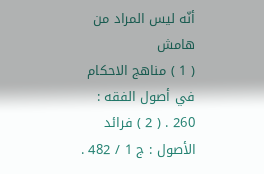أنّه ليس المراد من
هامش
( 1 ) مناهج الاحكام في أصول الفقه : 260 . ( 2 ) فرائد الأصول : ج 1 / 482 .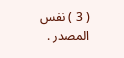( 3 ) نفس المصدر .